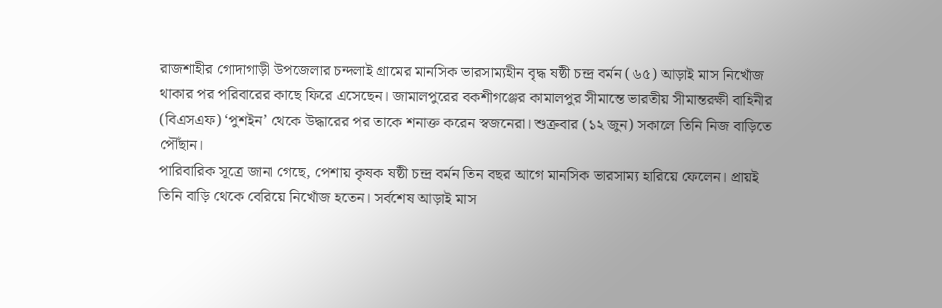রাজশাহীর গোদাগাড়ী উপজেলার চন্দলাই গ্রামের মানসিক ভারসাম্যহীন বৃদ্ধ ষষ্ঠী চন্দ্র বর্মন (৬৫) আড়াই মাস নিখোঁজ থাকার পর পরিবারের কাছে ফিরে এসেছেন। জামালপুরের বকশীগঞ্জের কামালপুর সীমান্তে ভারতীয় সীমান্তরক্ষী বাহিনীর (বিএসএফ) ‘পুশইন’ থেকে উদ্ধারের পর তাকে শনাক্ত করেন স্বজনেরা। শুক্রবার (১২ জুন) সকালে তিনি নিজ বাড়িতে পৌঁছান।
পারিবারিক সূত্রে জানা গেছে, পেশায় কৃষক ষষ্ঠী চন্দ্র বর্মন তিন বছর আগে মানসিক ভারসাম্য হারিয়ে ফেলেন। প্রায়ই তিনি বাড়ি থেকে বেরিয়ে নিখোঁজ হতেন। সর্বশেষ আড়াই মাস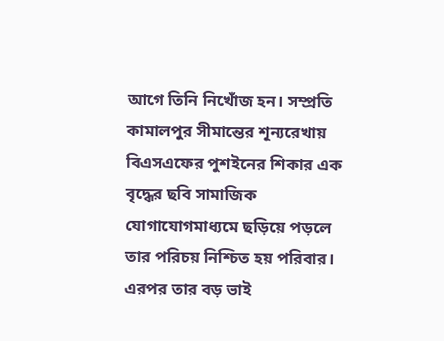আগে তিনি নিখোঁজ হন। সম্প্রতি কামালপুর সীমান্তের শূন্যরেখায় বিএসএফের পুশইনের শিকার এক বৃদ্ধের ছবি সামাজিক যোগাযোগমাধ্যমে ছড়িয়ে পড়লে তার পরিচয় নিশ্চিত হয় পরিবার। এরপর তার বড় ভাই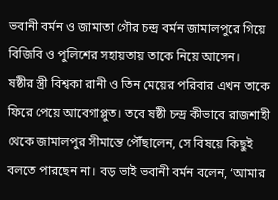ভবানী বর্মন ও জামাতা গৌর চন্দ্র বর্মন জামালপুরে গিয়ে বিজিবি ও পুলিশের সহায়তায় তাকে নিয়ে আসেন।
ষষ্ঠীর স্ত্রী বিশ্বকা রানী ও তিন মেয়ের পরিবার এখন তাকে ফিরে পেয়ে আবেগাপ্লুত। তবে ষষ্ঠী চন্দ্র কীভাবে রাজশাহী থেকে জামালপুর সীমান্তে পৌঁছালেন, সে বিষয়ে কিছুই বলতে পারছেন না। বড় ভাই ভবানী বর্মন বলেন, ‘আমার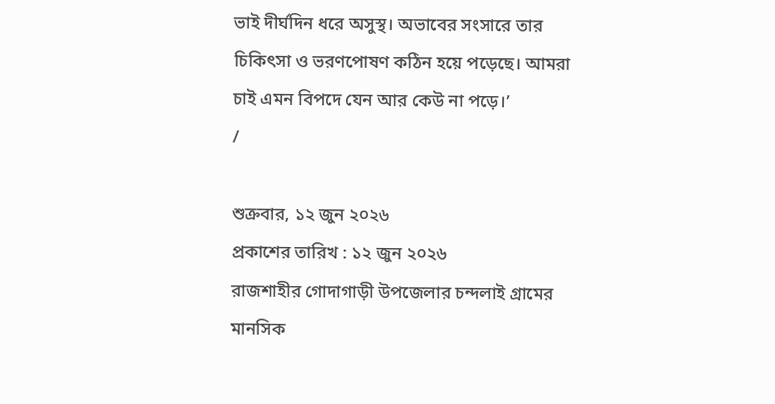ভাই দীর্ঘদিন ধরে অসুস্থ। অভাবের সংসারে তার চিকিৎসা ও ভরণপোষণ কঠিন হয়ে পড়েছে। আমরা চাই এমন বিপদে যেন আর কেউ না পড়ে।’
/

শুক্রবার, ১২ জুন ২০২৬
প্রকাশের তারিখ : ১২ জুন ২০২৬
রাজশাহীর গোদাগাড়ী উপজেলার চন্দলাই গ্রামের মানসিক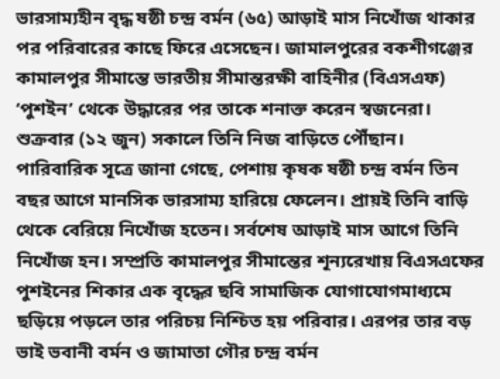ভারসাম্যহীন বৃদ্ধ ষষ্ঠী চন্দ্র বর্মন (৬৫) আড়াই মাস নিখোঁজ থাকার পর পরিবারের কাছে ফিরে এসেছেন। জামালপুরের বকশীগঞ্জের কামালপুর সীমান্তে ভারতীয় সীমান্তরক্ষী বাহিনীর (বিএসএফ) ‘পুশইন’ থেকে উদ্ধারের পর তাকে শনাক্ত করেন স্বজনেরা। শুক্রবার (১২ জুন) সকালে তিনি নিজ বাড়িতে পৌঁছান।
পারিবারিক সূত্রে জানা গেছে, পেশায় কৃষক ষষ্ঠী চন্দ্র বর্মন তিন বছর আগে মানসিক ভারসাম্য হারিয়ে ফেলেন। প্রায়ই তিনি বাড়ি থেকে বেরিয়ে নিখোঁজ হতেন। সর্বশেষ আড়াই মাস আগে তিনি নিখোঁজ হন। সম্প্রতি কামালপুর সীমান্তের শূন্যরেখায় বিএসএফের পুশইনের শিকার এক বৃদ্ধের ছবি সামাজিক যোগাযোগমাধ্যমে ছড়িয়ে পড়লে তার পরিচয় নিশ্চিত হয় পরিবার। এরপর তার বড় ভাই ভবানী বর্মন ও জামাতা গৌর চন্দ্র বর্মন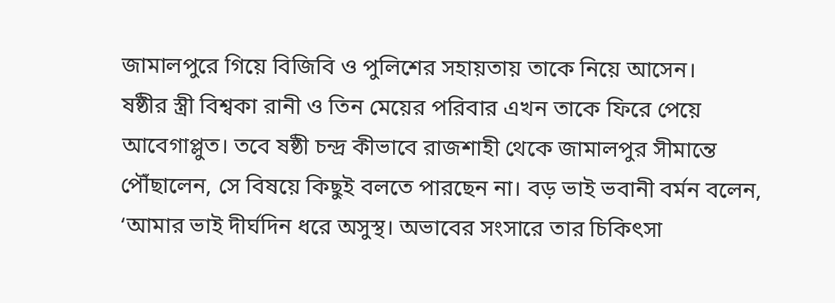জামালপুরে গিয়ে বিজিবি ও পুলিশের সহায়তায় তাকে নিয়ে আসেন।
ষষ্ঠীর স্ত্রী বিশ্বকা রানী ও তিন মেয়ের পরিবার এখন তাকে ফিরে পেয়ে আবেগাপ্লুত। তবে ষষ্ঠী চন্দ্র কীভাবে রাজশাহী থেকে জামালপুর সীমান্তে পৌঁছালেন, সে বিষয়ে কিছুই বলতে পারছেন না। বড় ভাই ভবানী বর্মন বলেন, ‘আমার ভাই দীর্ঘদিন ধরে অসুস্থ। অভাবের সংসারে তার চিকিৎসা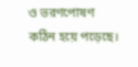ও ভরণপোষণ কঠিন হয়ে পড়েছে।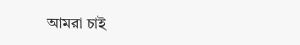আমরা চাই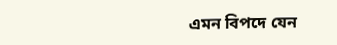এমন বিপদে যেন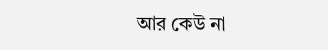আর কেউ না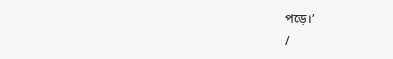পড়ে।’
/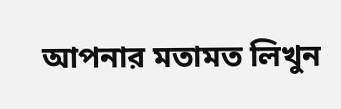আপনার মতামত লিখুন